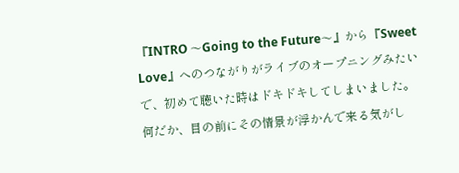『INTRO 〜Going to the Future〜』から『Sweet Love』へのつながりがライブのオープニングみたいで、初めて聴いた時はドキドキしてしまいました。 何だか、目の前にその情景が浮かんで来る気がし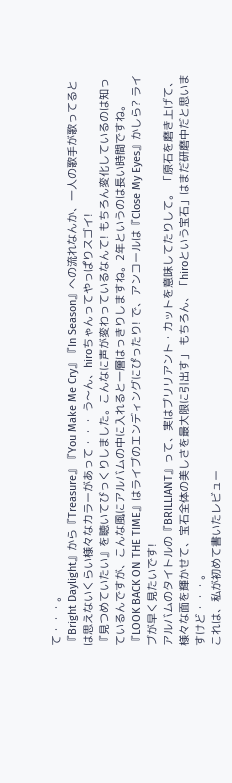て・・・。
『Bright Daylight』から『Treasure』『You Make Me Cry』『In Season』への流れなんか、一人の歌手が歌ってるとは思えないくらい様々なカラーがあって・・・ う〜ん、hiroちゃんってやっぱりスゴイ!
『見つめていたい』を聴いてびっくりしました。こんなに声が変わっているなんて! もちろん変化しているのは知っているんですが、こんな風にアルバムの中に入れると一層はっきりしますね。2年というのは長い時間ですね。
『LOOK BACK ON THE TIME』はライブのエンディングにぴったり! で、アンコールは『Close My Eyes』かしら? ライブが早く見たいです!
アルバムのタイトルの『BRILLIANT』って、実はブリリアント・カットを意味してたりして。 「原石を磨き上げて、様々な面を輝かせて、宝石全体の美しさを最大限に引出す」 もちろん、「hiroという宝石」はまだ研磨中だと思いますけど・・・。
これは、私が初めて書いたレビュー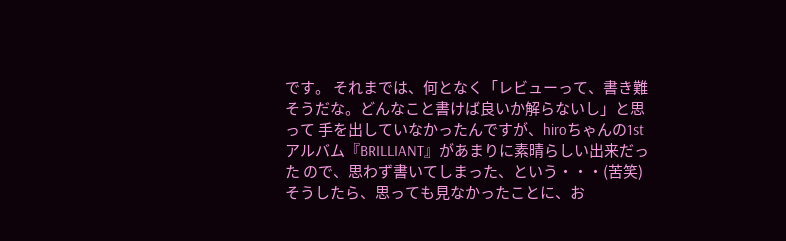です。 それまでは、何となく「レビューって、書き難そうだな。どんなこと書けば良いか解らないし」と思って 手を出していなかったんですが、hiroちゃんの1stアルバム『BRILLIANT』があまりに素晴らしい出来だった ので、思わず書いてしまった、という・・・(苦笑) そうしたら、思っても見なかったことに、お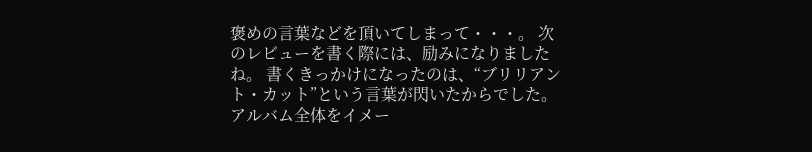褒めの言葉などを頂いてしまって・・・。 次のレビューを書く際には、励みになりましたね。 書くきっかけになったのは、“ブリリアント・カット”という言葉が閃いたからでした。 アルバム全体をイメー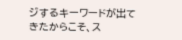ジするキーワードが出てきたからこそ、ス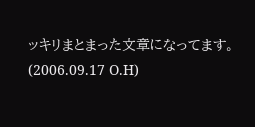ッキリまとまった文章になってます。 (2006.09.17 O.H)